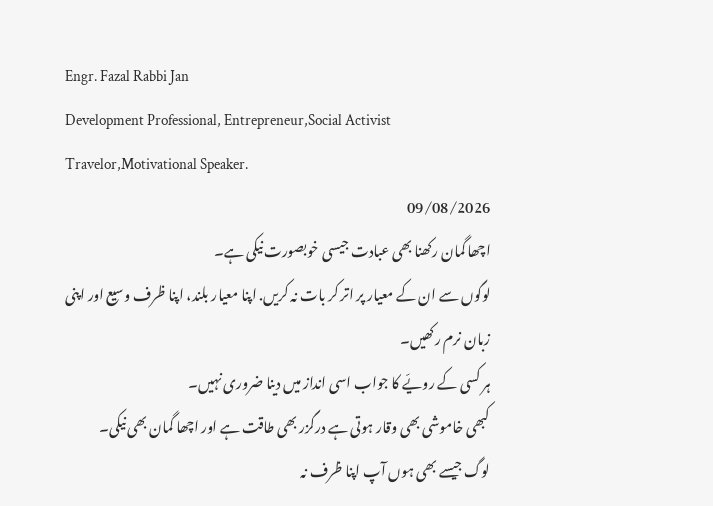Engr. Fazal Rabbi Jan
Development Professional, Entrepreneur,Social Activist
Travelor,Motivational Speaker.
09/08/2026
اچھا گمان رکھنا بھی عبادت جیسی خوبصورت نیکی ہے۔
لوگوں سے ان کے معیار پر اتر کر بات نہ کریں. اپنا معیار بلند، اپنا ظرف وسیع اور اپنی زبان نرم رکھیں۔
ہر کسی کے رویّے کا جواب اسی انداز میں دینا ضروری نہیں۔
کبھی خاموشی بھی وقار ہوتی ہے درگزر بھی طاقت ہے اور اچھا گمان بھی نیکی۔
لوگ جیسے بھی ہوں آپ اپنا ظرف نہ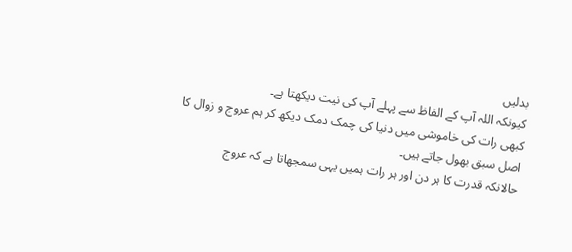بدلیں
کیونکہ اللہ آپ کے الفاظ سے پہلے آپ کی نیت دیکھتا ہے۔
کبھی رات کی خاموشی میں دنیا کی چمک دمک دیکھ کر ہم عروج و زوال کا اصل سبق بھول جاتے ہیں۔
حالانکہ قدرت کا ہر دن اور ہر رات ہمیں یہی سمجھاتا ہے کہ عروج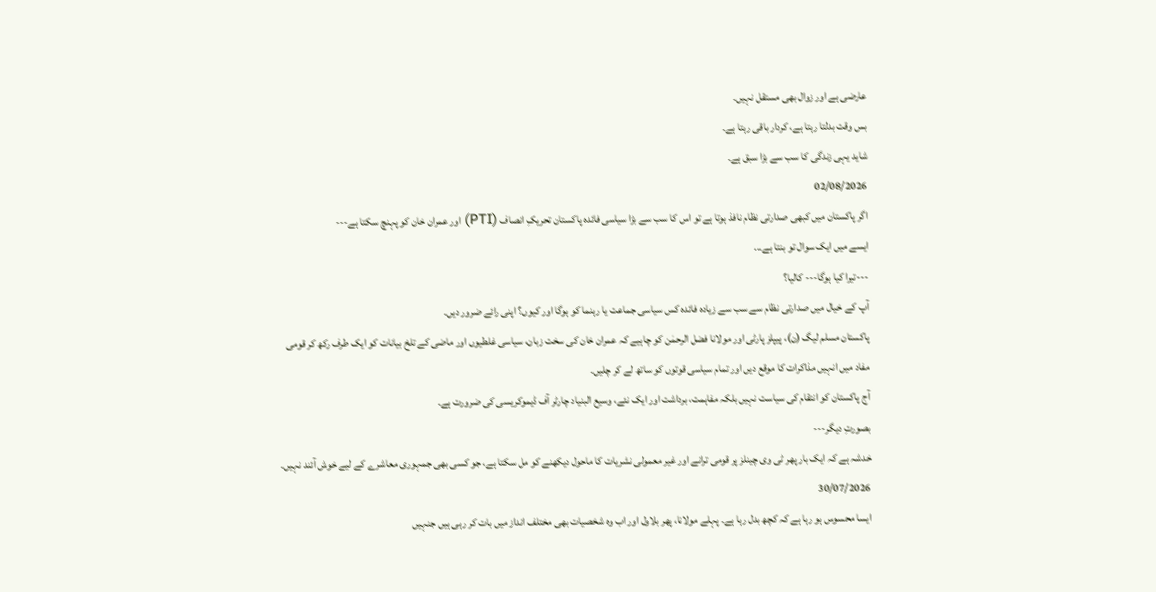عارضی ہے اور زوال بھی مستقل نہیں۔
بس وقت بدلتا رہتا ہے، کردار باقی رہتا ہے۔
شاید یہی زندگی کا سب سے بڑا سبق ہے۔
02/08/2026
اگر پاکستان میں کبھی صدارتی نظام نافذ ہوتا ہے تو اس کا سب سے بڑا سیاسی فائدہ پاکستان تحریکِ انصاف (PTI) اور عمران خان کو پہنچ سکتا ہے---
ایسے میں ایک سوال تو بنتا ہے...
---تیرا کیا ہوگا--- کالیا؟
آپ کے خیال میں صدارتی نظام سے سب سے زیادہ فائدہ کس سیاسی جماعت یا رہنما کو ہوگا اور کیوں؟ اپنی رائے ضرور دیں۔
پاکستان مسلم لیگ (ن)، پیپلز پارٹی اور مولانا فضل الرحمٰن کو چاہیے کہ عمران خان کی سخت زبان، سیاسی غلطیوں اور ماضی کے تلخ بیانات کو ایک طرف رکھ کر قومی مفاد میں انہیں مذاکرات کا موقع دیں اور تمام سیاسی قوتوں کو ساتھ لے کر چلیں۔
آج پاکستان کو انتقام کی سیاست نہیں بلکہ مفاہمت، برداشت اور ایک نئے، وسیع البنیاد چارٹر آف ڈیموکریسی کی ضرورت ہے۔
بصورتِ دیگر---
خدشہ ہے کہ ایک بار پھر ٹی وی چینلز پر قومی ترانے اور غیر معمولی نشریات کا ماحول دیکھنے کو مل سکتا ہے، جو کسی بھی جمہوری معاشرے کے لیے خوش آئند نہیں۔
30/07/2026
ایسا محسوس ہو رہا ہے کہ کچھ بدل رہا ہے۔ پہلے مولانا، پھر بلاول اور اب وہ شخصیات بھی مختلف انداز میں بات کر رہی ہیں جنہیں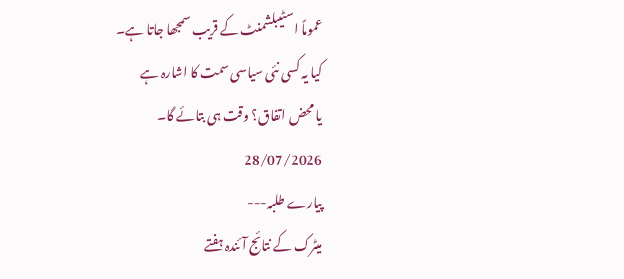عموماً اسٹیبلشمنٹ کے قریب سمجھا جاتا ہے۔
کیا یہ کسی نئی سیاسی سمت کا اشارہ ہے
یا محض اتفاق؟ وقت ہی بتائے گا۔
28/07/2026
پیارے طلبہ---
میٹرک کے نتائج آئندہ ہفتے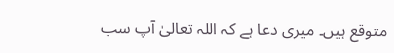متوقع ہیں۔ میری دعا ہے کہ اللہ تعالیٰ آپ سب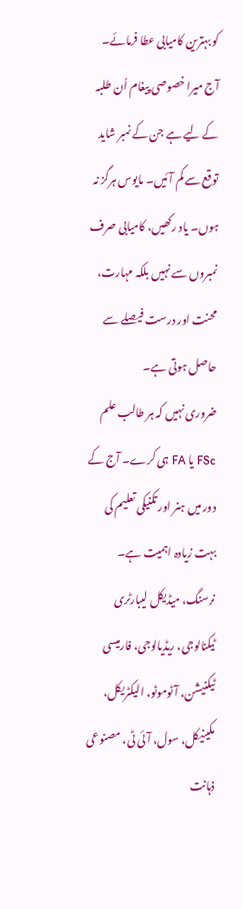کو بہترین کامیابی عطا فرمائے۔
آج میرا خصوصی پیغام اُن طلبہ کے لیے ہے جن کے نمبر شاید توقع سے کم آئیں۔ مایوس ہرگز نہ ہوں۔ یاد رکھیں، کامیابی صرف نمبروں سے نہیں بلکہ مہارت، محنت اور درست فیصلے سے حاصل ہوتی ہے۔
ضروری نہیں کہ ہر طالب علم FSc یا FA ہی کرے۔ آج کے دور میں ہنر اور تکنیکی تعلیم کی بہت زیادہ اہمیت ہے۔ نرسنگ، میڈیکل لیبارٹری ٹیکنالوجی، ریڈیالوجی، فارمیسی ٹیکنیشن، آٹوموٹو، الیکٹریکل، مکینیکل، سول، آئی ٹی، مصنوعی ذہانت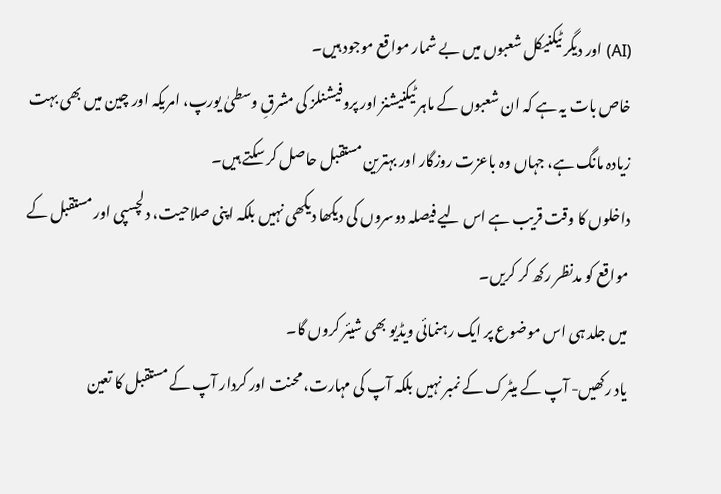(AI) اور دیگر ٹیکنیکل شعبوں میں بے شمار مواقع موجود ہیں۔
خاص بات یہ ہے کہ ان شعبوں کے ماہر ٹیکنیشنز اور پروفیشنلز کی مشرقِ وسطیٰ یورپ، امریکہ اور چین میں بھی بہت زیادہ مانگ ہے، جہاں وہ باعزت روزگار اور بہترین مستقبل حاصل کر سکتے ہیں۔
داخلوں کا وقت قریب ہے اس لیے فیصلہ دوسروں کی دیکھا دیکھی نہیں بلکہ اپنی صلاحیت، دلچسپی اور مستقبل کے مواقع کو مدنظر رکھ کر کریں۔
میں جلد ہی اس موضوع پر ایک رہنمائی ویڈیو بھی شیئر کروں گا۔
یاد رکھیں- آپ کے میٹرک کے نمبر نہیں بلکہ آپ کی مہارت، محنت اور کردار آپ کے مستقبل کا تعین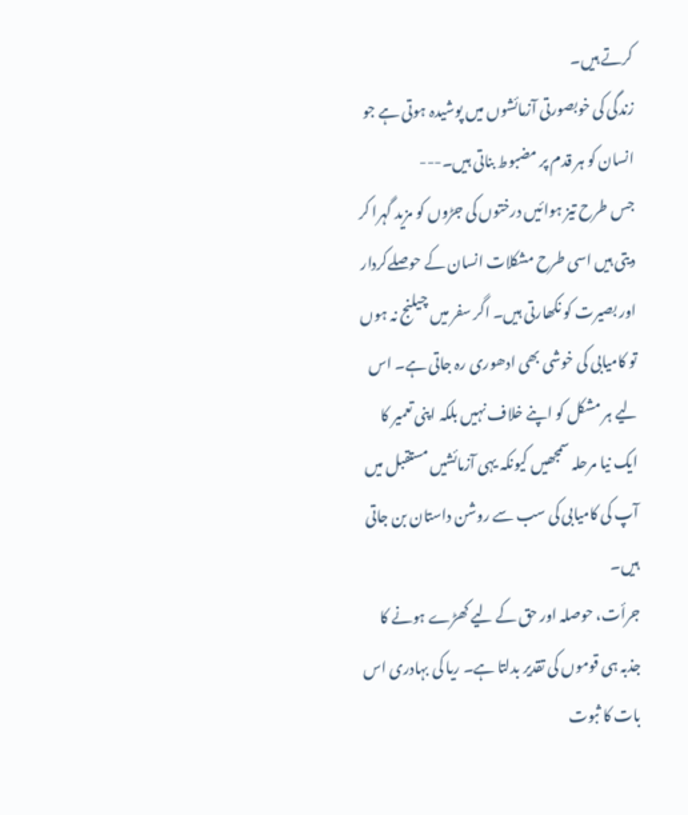کرتے ہیں۔
زندگی کی خوبصورتی آزمائشوں میں پوشیدہ ہوتی ہے جو انسان کو ہر قدم پر مضبوط بناتی ہیں۔---
جس طرح تیز ہوائیں درختوں کی جڑوں کو مزید گہرا کر دیتی ہیں اسی طرح مشکلات انسان کے حوصلےکردار اور بصیرت کو نکھارتی ہیں۔ اگر سفر میں چیلنج نہ ہوں تو کامیابی کی خوشی بھی ادھوری رہ جاتی ہے۔ اس لیے ہر مشکل کو اپنے خلاف نہیں بلکہ اپنی تعمیر کا ایک نیا مرحلہ سمجھیں کیونکہ یہی آزمائشیں مستقبل میں آپ کی کامیابی کی سب سے روشن داستان بن جاتی ہیں۔
جرأت، حوصلہ اور حق کے لیے کھڑے ہونے کا جذبہ ہی قوموں کی تقدیر بدلتا ہے۔ ریا کی بہادری اس بات کا ثبوت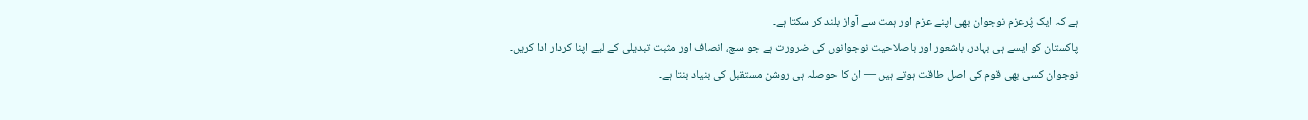ہے کہ ایک پُرعزم نوجوان بھی اپنے عزم اور ہمت سے آواز بلند کر سکتا ہے۔
پاکستان کو ایسے ہی بہادر، باشعور اور باصلاحیت نوجوانوں کی ضرورت ہے جو سچ، انصاف اور مثبت تبدیلی کے لیے اپنا کردار ادا کریں۔
نوجوان کسی بھی قوم کی اصل طاقت ہوتے ہیں — ان کا حوصلہ ہی روشن مستقبل کی بنیاد بنتا ہے۔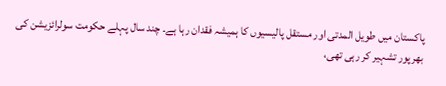پاکستان میں طویل المدتی اور مستقل پالیسیوں کا ہمیشہ فقدان رہا ہے۔ چند سال پہلے حکومت سولرائزیشن کی بھرپور تشہیر کر رہی تھی،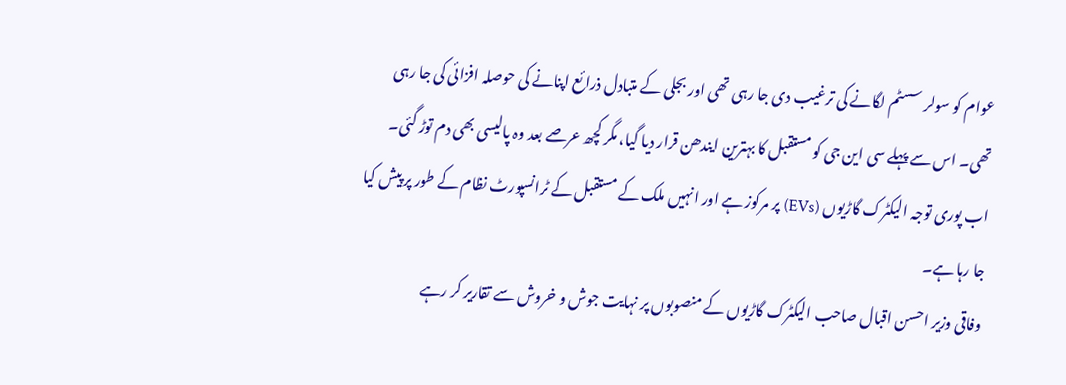عوام کو سولر سسٹم لگانے کی ترغیب دی جا رہی تھی اور بجلی کے متبادل ذرائع اپنانے کی حوصلہ افزائی کی جا رہی تھی۔ اس سے پہلے سی این جی کو مستقبل کا بہترین ایندھن قرار دیا گیا، مگر کچھ عرصے بعد وہ پالیسی بھی دم توڑ گئی۔ اب پوری توجہ الیکٹرک گاڑیوں (EVs) پر مرکوز ہے اور انہیں ملک کے مستقبل کے ٹرانسپورٹ نظام کے طور پر پیش کیا جا رہا ہے۔
وفاقی وزیر احسن اقبال صاحب الیکٹرک گاڑیوں کے منصوبوں پر نہایت جوش و خروش سے تقاریر کر رہے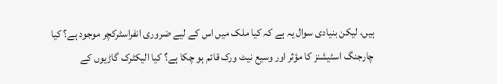ہیں، لیکن بنیادی سوال یہ ہے کہ کیا ملک میں اس کے لیے ضروری انفراسٹرکچر موجود ہے؟ کیا چارجنگ اسٹیشنز کا مؤثر اور وسیع نیٹ ورک قائم ہو چکا ہے؟ کیا الیکٹرک گاڑیوں کے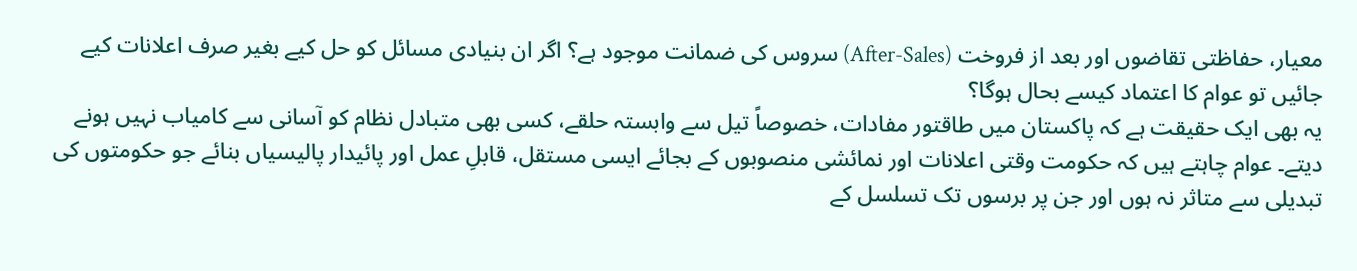معیار، حفاظتی تقاضوں اور بعد از فروخت (After-Sales) سروس کی ضمانت موجود ہے؟ اگر ان بنیادی مسائل کو حل کیے بغیر صرف اعلانات کیے جائیں تو عوام کا اعتماد کیسے بحال ہوگا؟
یہ بھی ایک حقیقت ہے کہ پاکستان میں طاقتور مفادات، خصوصاً تیل سے وابستہ حلقے، کسی بھی متبادل نظام کو آسانی سے کامیاب نہیں ہونے دیتے۔ عوام چاہتے ہیں کہ حکومت وقتی اعلانات اور نمائشی منصوبوں کے بجائے ایسی مستقل، قابلِ عمل اور پائیدار پالیسیاں بنائے جو حکومتوں کی تبدیلی سے متاثر نہ ہوں اور جن پر برسوں تک تسلسل کے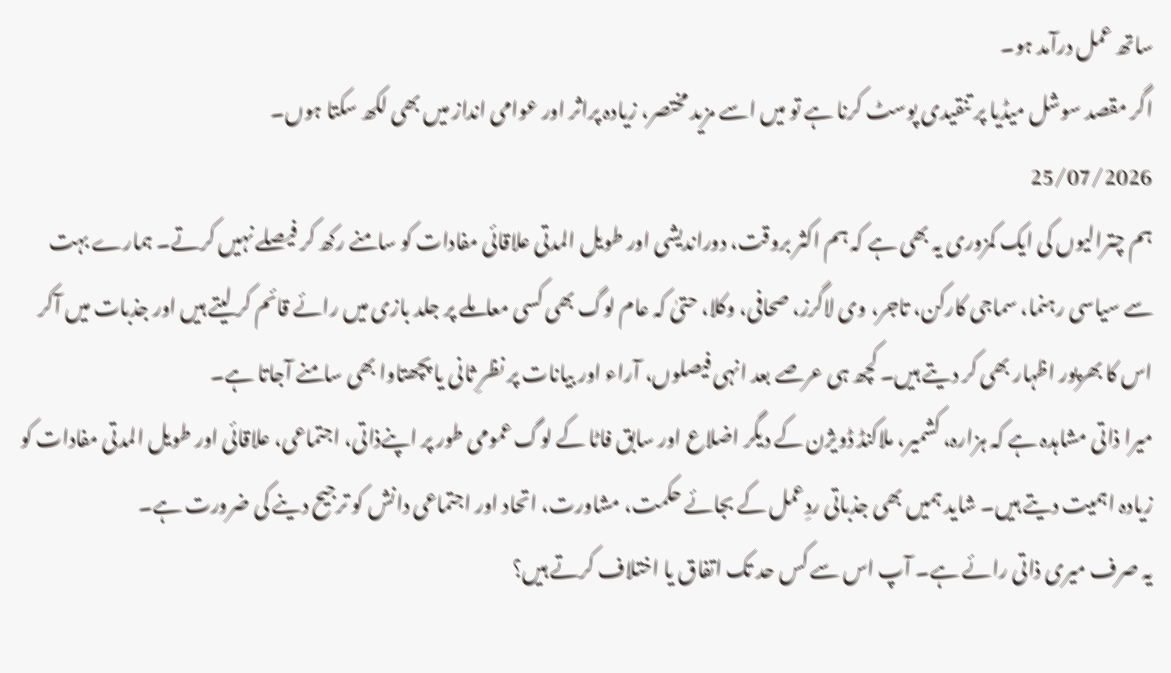ساتھ عمل درآمد ہو۔
اگر مقصد سوشل میڈیا پر تنقیدی پوسٹ کرنا ہے تو میں اسے مزید مختصر، زیادہ پراثر اور عوامی انداز میں بھی لکھ سکتا ہوں۔
25/07/2026
ہم چترالیوں کی ایک کمزوری یہ بھی ہے کہ ہم اکثر بروقت، دوراندیشی اور طویل المدتی علاقائی مفادات کو سامنے رکھ کر فیصلے نہیں کرتے۔ ہمارے بہت سے سیاسی رہنما، سماجی کارکن، تاجر، وی لاگرز، صحافی، وکلا، حتیٰ کہ عام لوگ بھی کسی معاملے پر جلد بازی میں رائے قائم کر لیتے ہیں اور جذبات میں آکر اس کا بھرپور اظہار بھی کر دیتے ہیں۔ کچھ ہی عرصے بعد انہی فیصلوں، آراء اور بیانات پر نظرِ ثانی یا پچھتاوا بھی سامنے آجاتا ہے۔
میرا ذاتی مشاہدہ ہے کہ ہزارہ، کشمیر، ملاکنڈ ڈویژن کے دیگر اضلاع اور سابق فاٹا کے لوگ عمومی طور پر اپنےذاتی، اجتماعی، علاقائی اور طویل المدتی مفادات کو زیادہ اہمیت دیتے ہیں۔ شاید ہمیں بھی جذباتی ردِعمل کے بجائے حکمت، مشاورت، اتحاد اور اجتماعی دانش کو ترجیح دینے کی ضرورت ہے۔
یہ صرف میری ذاتی رائے ہے۔ آپ اس سے کس حد تک اتفاق یا اختلاف کرتے ہیں؟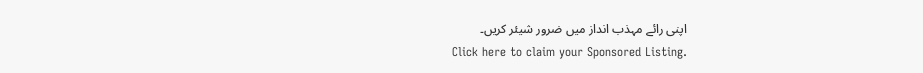اپنی رائے مہذب انداز میں ضرور شیئر کریں۔
Click here to claim your Sponsored Listing.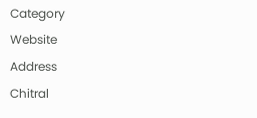Category
Website
Address
Chitral